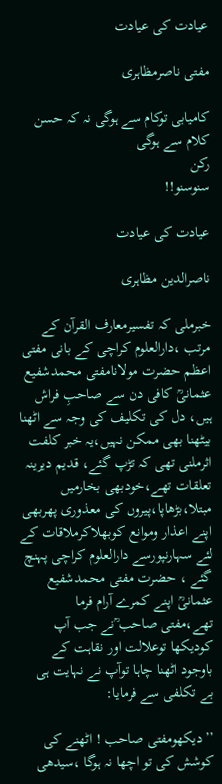عیادت کی عیادت

مفتی ناصرمظاہری

کامیابی توکام سے ہوگی نہ کہ حسن کلام سے ہوگی
رکن
سنوسنو!!

عیادت کی عیادت

ناصرالدین مظاہری

خبرملی کہ تفسیرمعارف القرآن کے مرتب ،دارالعلوم کراچی کے بانی مفتی اعظم حضرت مولانامفتی محمدشفیع عثمانیؒ کافی دن سے صاحبِ فراش ہیں، دل کی تکلیف کی وجہ سے اٹھنا بیٹھنا بھی ممکن نہیں،یہ خبر کلفت اثرملنی تھی کہ تڑپ گئے، قدیم دیرینہ تعلقات تھے،خودبھی بخارمیں مبتلا،بڑھاپا،پیروں کی معذوری پھربھی اپنے اعذار وموانع کوبھلاکرملاقات کے لئے سہارنپورسے دارالعلوم کراچی پہنچ گئے ، حضرت مفتی محمدشفیع عثمانیؒ اپنے کمرے آرام فرما تھے،مفتی صاحب ؒنے جب آپ کودیکھا توعلالت اور نقاہت کے باوجود اٹھنا چاہا توآپ نے نہایت ہی بے تکلفی سے فرمایا:

’’دیکھومفتی صاحب ! اٹھنے کی کوشش کی تو اچھا نہ ہوگا ،سیدھی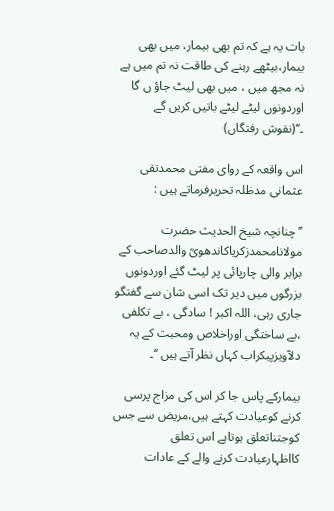بات یہ ہے کہ تم بھی بیمار، میں بھی بیمار،بیٹھے رہنے کی طاقت نہ تم میں ہے نہ مجھ میں ، میں بھی لیٹ جاؤ ں گا اوردونوں لیٹے لیٹے باتیں کریں گے ۔‘‘(نقوش رفتگاں)

اس واقعہ کے روای مفتی محمدتقی عثمانی مدظلہ تحریرفرماتے ہیں :

’’چنانچہ شیخ الحدیث حضرت مولانامحمدزکریاکاندھویؒ والدصاحب کے برابر والی چارپائی پر لیٹ گئے اوردونوں بزرگوں میں دیر تک اسی شان سے گفتگو جاری رہی، اللہ اکبر ! سادگی ، بے تکلفی ،بے ساختگی اوراخلاص ومحبت کے یہ دلآویزپیکراب کہاں نظر آتے ہیں ‘‘۔

بیمارکے پاس جا کر اس کی مزاج پرسی کرنے کوعیادت کہتے ہیں،مریض سے جس کوجتناتعلق ہوتاہے اس تعلق کااظہارعیادت کرنے والے کے عادات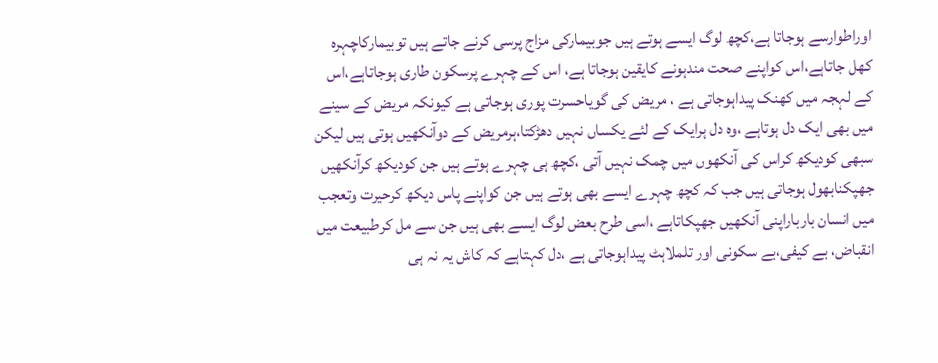اوراطوارسے ہوجاتا ہے،کچھ لوگ ایسے ہوتے ہیں جوبیمارکی مزاج پرسی کرنے جاتے ہیں توبیمارکاچہرہ کھل جاتاہے،اس کواپنے صحت مندہونے کایقین ہوجاتا ہے، اس کے چہرے پرسکون طاری ہوجاتاہے،اس کے لہجہ میں کھنک پیداہوجاتی ہے ، مریض کی گویاحسرت پوری ہوجاتی ہے کیونکہ مریض کے سینے میں بھی ایک دل ہوتاہے ،وہ دل ہرایک کے لئے یکساں نہیں دھڑکتا،ہرمریض کے دوآنکھیں ہوتی ہیں لیکن سبھی کودیکھ کراس کی آنکھوں میں چمک نہیں آتی ،کچھ ہی چہرے ہوتے ہیں جن کودیکھ کرآنکھیں جھپکنابھول ہوجاتی ہیں جب کہ کچھ چہرے ایسے بھی ہوتے ہیں جن کواپنے پاس دیکھ کرحیرت وتعجب میں انسان بارباراپنی آنکھیں جھپکاتاہے ،اسی طرح بعض لوگ ایسے بھی ہیں جن سے مل کرطبیعت میں انقباض، بے کیفی،بے سکونی اور تلملاہٹ پیداہوجاتی ہے ،دل کہتاہے کہ کاش یہ نہ ہی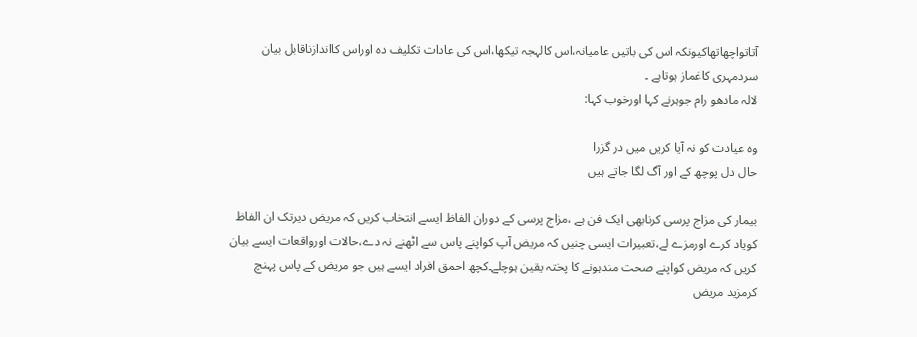آتاتواچھاتھاکیونکہ اس کی باتیں عامیانہ،اس کالہجہ تیکھا،اس کی عادات تکلیف دہ اوراس کااندازناقابل بیان سردمہری کاغماز ہوتاہے ۔
لالہ مادھو رام جوہرنے کہا اورخوب کہا:

وہ عیادت کو نہ آیا کریں میں در گزرا
حال دل پوچھ کے اور آگ لگا جاتے ہیں

بیمار کی مزاج پرسی کرنابھی ایک فن ہے ،مزاج پرسی کے دوران الفاظ ایسے انتخاب کریں کہ مریض دیرتک ان الفاظ کویاد کرے اورمزے لے،تعبیرات ایسی چنیں کہ مریض آپ کواپنے پاس سے اٹھنے نہ دے،حالات اورواقعات ایسے بیان کریں کہ مریض کواپنے صحت مندہونے کا پختہ یقین ہوچلے۔کچھ احمق افراد ایسے ہیں جو مریض کے پاس پہنچ کرمزید مریض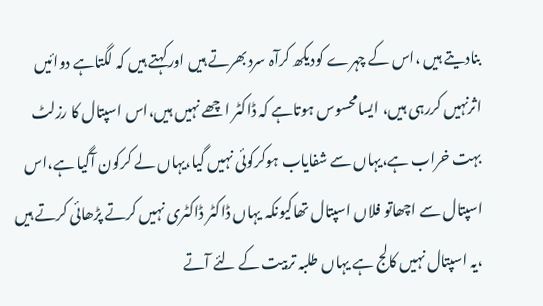بنادیتے ہیں ،اس کے چہرے کودیکھ کرآہ سردبھرتے ہیں اورکہتے ہیں کہ لگتاہے دوائیں اثرنہیں کررہی ہیں، ایسامحسوس ہوتاہے کہ ڈاکٹر اچھے نہیں ہیں،اس اسپتال کا رزلٹ بہت خراب ہے،یہاں سے شفایاب ہوکرکوئی نہیں گیا،یہاں لے کرکون آگیا ہے،اس اسپتال سے اچھاتو فلاں اسپتال تھاکیونکہ یہاں ڈاکٹر ڈاکٹری نہیں کرتے پڑھائی کرتے ہیں ،یہ اسپتال نہیں کالج ہے یہاں طلبہ تربیت کے لئے آتے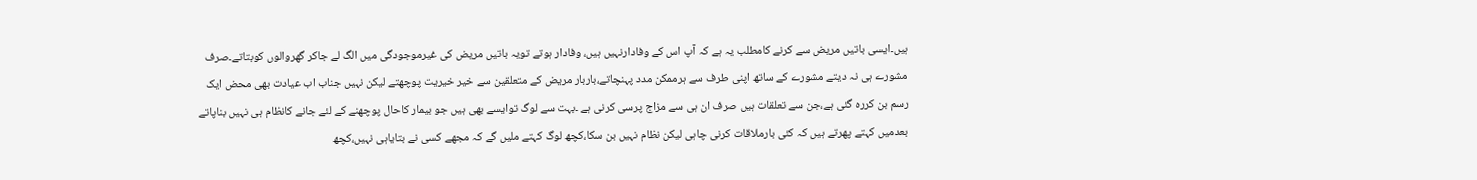ہیں۔ایسی باتیں مریض سے کرنے کامطلب یہ ہے کہ آپ اس کے وفادارنہیں ہیں، وفادار ہوتے تویہ باتیں مریض کی غیرموجودگی میں الگ لے جاکر گھروالوں کوبتاتے۔صرف مشورے ہی نہ دیتے مشورے کے ساتھ اپنی طرف سے ہرممکن مدد پہنچاتے،باربار مریض کے متعلقین سے خیر خیریت پوچھتے لیکن نہیں جناب اب عیادت بھی محض ایک رسم بن کررہ گئی ہے،جن سے تعلقات ہیں صرف ان ہی سے مزاج پرسی کرنی ہے ۔بہت سے لوگ توایسے بھی ہیں جو بیمار کاحال پوچھنے کے لئے جانے کانظام ہی نہیں بناپاتے بعدمیں کہتے پھرتے ہیں کہ کئی بارملاقات کرنی چاہی لیکن نظام نہیں بن سکا،کچھ لوگ کہتے ملیں گے کہ مجھے کسی نے بتایاہی نہیں،کچھ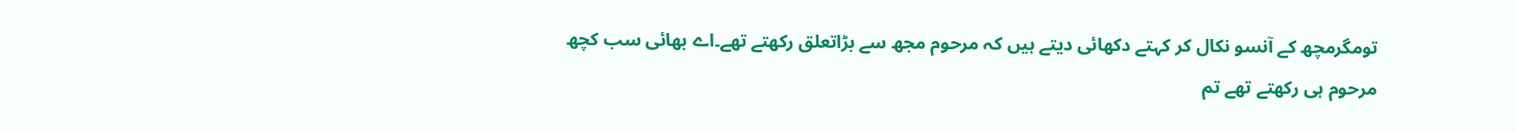تومگرمچھ کے آنسو نکال کر کہتے دکھائی دیتے ہیں کہ مرحوم مجھ سے بڑاتعلق رکھتے تھے۔اے بھائی سب کچھ مرحوم ہی رکھتے تھے تم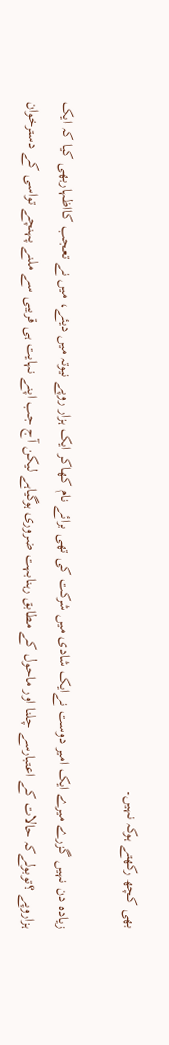بھی کچھ رکھتے ہوکہ نہیں۔

زیادہ دن نہیں گزرے میرے ایک امیر دوست نےایک شادی میں شرکت کی تھی برائے نام کھاکر ایک ہزار روپے نیوتہ میں دیئے، میں نے تعجب کااظہاربھی کیا کہ ایک ہزاروپے ؟توبولےکہ حالات کے اعتبارسے چلنا اور ماحول کے مطابق رہنابہت ضروری ہوگیاہے لیکن آج جب اپنے نہایت ہی قریبی سے ملنے پہنچے تواسی کے دسترخوان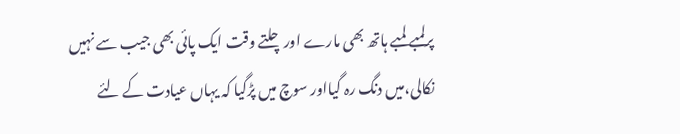پرلمبے لمبے ہاتھ بھی مارے اورچلتے وقت ایک پائی بھی جیب سے نہیں نکالی،میں دنگ رہ گیااور سوچ میں پڑگیا کہ یہاں عیادت کے لئے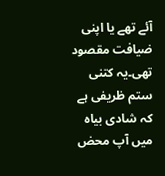آئے تھے یا اپنی ضیافت مقصود تھی۔یہ کتنی ستم ظریفی ہے کہ شادی بیاہ میں آپ محض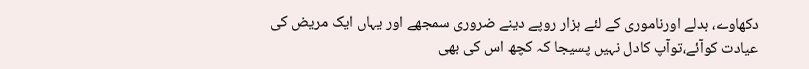دکھاوے، بدلے اورناموری کے لئے ہزار روپے دینے ضروری سمجھے اور یہاں ایک مریض کی عیادت کوآئے،توآپ کادل نہیں پسیجا کہ کچھ اس کی بھی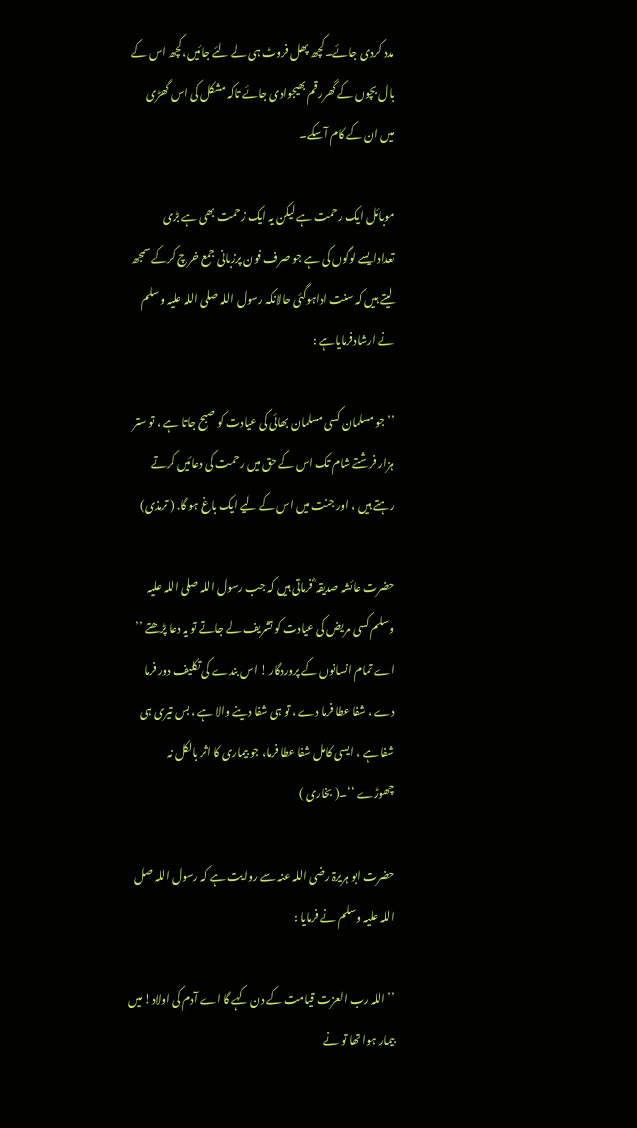مدد کردی جائے۔کچھ پھل فروٹ ہی لے لئے جائیں،کچھ اس کے بال بچوں کے گھررقم بھیجوادی جائے تاکہ مشکل کی اس گھڑی میں ان کے کام آسکے۔

موبائل ایک رحمت ہے لیکن یہ ایک زحمت بھی ہے بڑی تعدادایسے لوگوں کی ہے جو صرف فون پرزبانی جمع خرچ کرکے سمجھ لیتے ہیں کہ سنت اداہوگئی حالانکہ رسول اللہ صلی اللہ علیہ وسلم نے ارشادفرمایاہے :

’’ جو مسلمان کسی مسلمان بھائی کی عیادت کو صبح جاتا ہے ، تو ستر ہزار فرشتے شام تک اس کے حق میں رحمت کی دعائیں کرتے رہتے ہیں ، اور جنت میں اس کے لیے ایک باغ ہو گا. ( ترمذی)

حضرت عائشہ صدیقہ ؓ فرماتی ہیں کہ جب رسول اللہ صلی اللہ علیہ وسلم کسی مریض کی عیادت کو تشریف لے جاتے تو یہ دعا پڑھتے ’’ اے تمام انسانوں کے پروردگار ! اس بندے کی تکلیف دور فرما دے ، شفا عطا فرما دے ، تو ہی شفا دینے والا ہے ، بس تیری ہی شفا ہے ، ایسی کامل شفا عطا فرما، جو بیماری کا اثر بالکل نہ چھوڑے ‘‘۔( بخاری )

حضرت ابو ہریرۃ رضی اللہ عنہ سے روایت ہے کہ رسول اللہ صل اللہ علیہ وسلم نے فرمایا :

’’اللہ رب العزت قیامت کے دن کہے گا اے آدم کی اولاد! میں بیمار ہوا تھا تو نے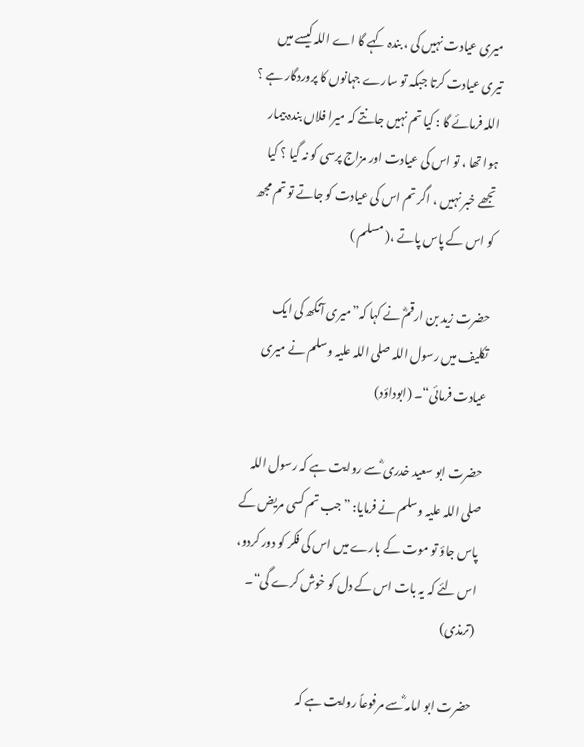میری عیادت نہیں کی ، بندہ کہے گا اے اللہ کیسے میں
تیری عیادت کرتا جبکہ تو سارے جہانوں کا پروردگار ہے ؟ اللہ فرمائے گا : کیا تم نہیں جانتے کہ میرا فلاں بندہ بیمار ہوا تھا ، تو اس کی عیادت اور مزاج پرسی کو نہ گیا ؟ کیا تجھے خبر نہیں ، اگر تم اس کی عیادت کو جاتے تو تم مجھ کو اس کے پاس پاتے ،( مسلم )

حضرت زید بن ارقمؓ نے کہا کہ”میری آنکھ کی ایک تکلیف میں رسول اللہ صلی اللہ علیہ وسلم نے میری عیادت فرمائی“۔ (ابوداؤد)

حضرت ابو سعید خدری ؓسے روایت ہے کہ رسول اللہ صلی اللہ علیہ وسلم نے فرمایا: ”جب تم کسی مریض کے پاس جاؤ تو موت کے بارے میں اس کی فکر کو دور کردو، اس لئے کہ یہ بات اس کے دل کو خوش کرے گی“۔ (ترمذی)

حضرت ابو امامہ ؓسے مرفوعاً روایت ہے کہ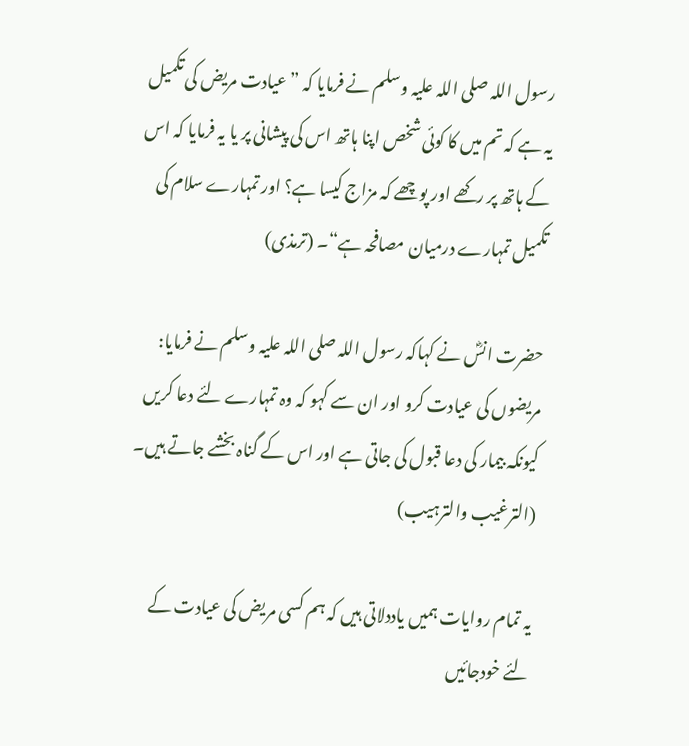رسول اللہ صلی اللہ علیہ وسلم نے فرمایا کہ ”عیادت مریض کی تکمیل یہ ہے کہ تم میں کا کوئی شخص اپنا ہاتھ اس کی پیشانی پر یا یہ فرمایا کہ اس کے ہاتھ پر رکھے اور پوچھے کہ مزاج کیسا ہے؟ اور تمہارے سلام کی تکمیل تمہارے درمیان مصافحہ ہے“۔ (ترمذی)

حضرت انسؓ نے کہاکہ رسول اللہ صلی اللہ علیہ وسلم نے فرمایا: مریضوں کی عیادت کرو اور ان سے کہو کہ وہ تمہارے لئے دعا کریں کیونکہ بیمار کی دعا قبول کی جاتی ہے اور اس کے گناہ بخشے جاتے ہیں۔ (الترغیب والترہیب)

یہ تمام روایات ہمیں یاددلاتی ہیں کہ ہم کسی مریض کی عیادت کے لئے خودجائیں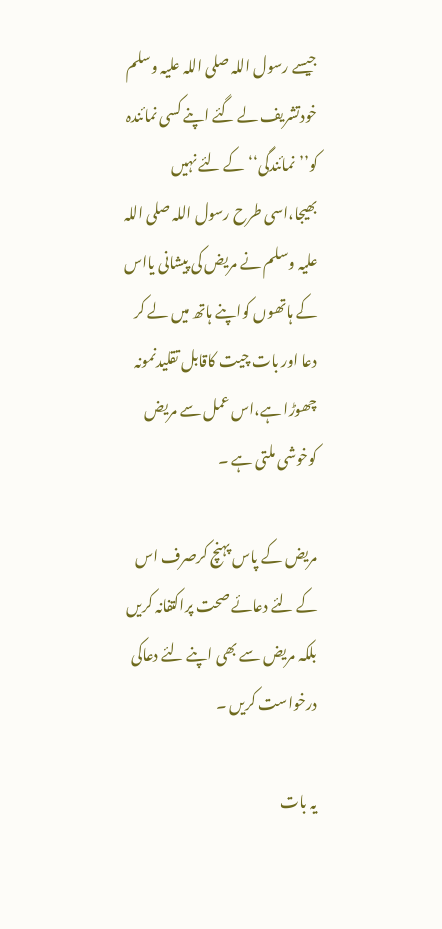جیسے رسول اللہ صلی اللہ علیہ وسلم خودتشریف لے گئے اپنے کسی نمائندہ کو’’نمائندگی‘‘ کے لئے نہیں بھیجا،اسی طرح رسول اللہ صلی اللہ علیہ وسلم نے مریض کی پیشانی یااس کے ہاتھوں کواپنے ہاتھ میں لے کر دعا اور بات چیت کاقابل تقلیدنمونہ چھوڑا ہے،اس عمل سے مریض کوخوشی ملتی ہے ۔

مریض کے پاس پہنچ کرصرف اس کے لئے دعائے صحت پراکتفانہ کریں بلکہ مریض سے بھی اپنے لئے دعاکی درخواست کریں ۔

یہ بات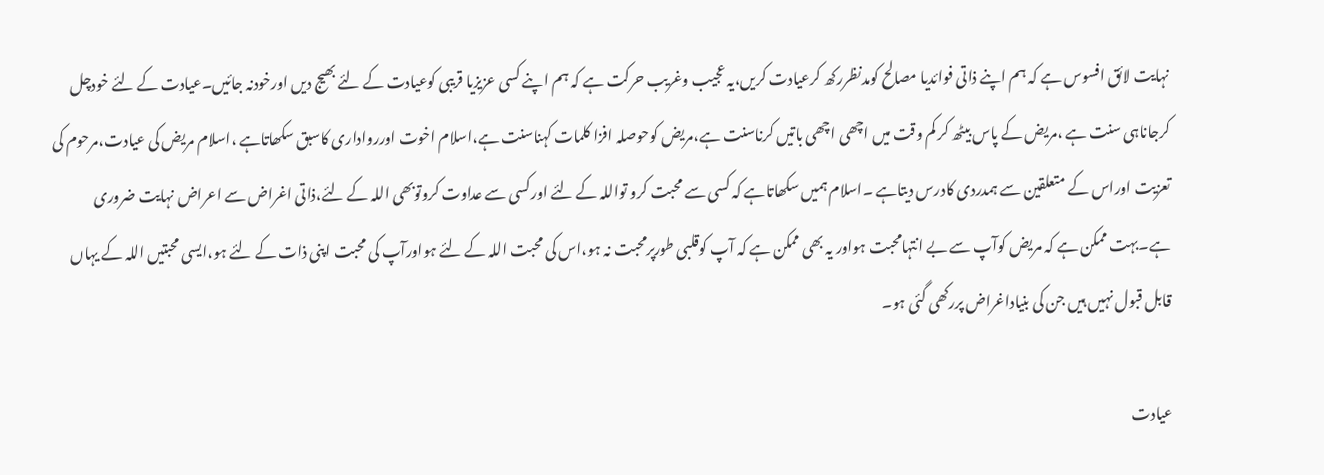نہایت لائق افسوس ہے کہ ہم اپنے ذاتی فوائدیا مصالح کومدنظررکھ کرعیادت کریں،یہ عجیب وغریب حرکت ہے کہ ہم اپنے کسی عزیزیا قریبی کوعیادت کے لئے بھیج دیں اورخودنہ جائیں۔عیادت کے لئے خودچل کرجاناہی سنت ہے ،مریض کے پاس بیٹھ کر کم وقت میں اچھی اچھی باتیں کرناسنت ہے،مریض کوحوصلہ افزا کلمات کہناسنت ہے،اسلام اخوت اوررواداری کاسبق سکھاتاہے ،اسلام مریض کی عیادت،مرحوم کی تعزیت اوراس کے متعلقین سے ہمدردی کادرس دیتاہے ۔اسلام ہمیں سکھاتاہے کہ کسی سے محبت کرو تواللہ کے لئے اورکسی سے عداوت کروتوبھی اللہ کے لئے،ذاتی اغراض سے اعراض نہایت ضروری ہے۔بہت ممکن ہے کہ مریض کوآپ سے بے انتہامحبت ہواور یہ بھی ممکن ہے کہ آپ کوقلبی طورپرمحبت نہ ہو،اس کی محبت اللہ کے لئے ہواورآپ کی محبت اپنی ذات کے لئے ہو،ایسی محبتیں اللہ کے یہاں قابل قبول نہیں ہیں جن کی بنیاداغراض پررکھی گئی ہو۔

عیادت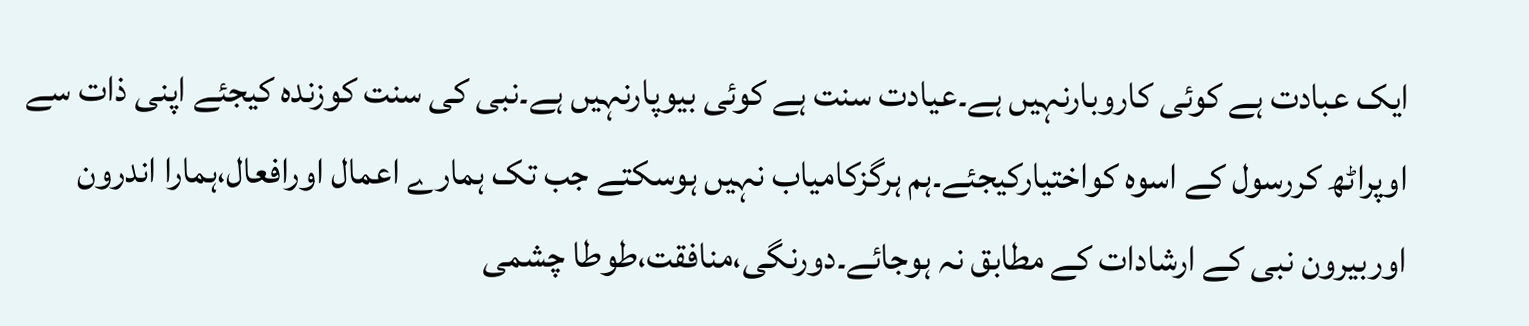ایک عبادت ہے کوئی کاروبارنہیں ہے۔عیادت سنت ہے کوئی بیوپارنہیں ہے۔نبی کی سنت کوزندہ کیجئے اپنی ذات سے اوپراٹھ کررسول کے اسوہ کواختیارکیجئے۔ہم ہرگزکامیاب نہیں ہوسکتے جب تک ہمارے اعمال اورافعال،ہمارا اندرون اوربیرون نبی کے ارشادات کے مطابق نہ ہوجائے۔دورنگی،منافقت،طوطا چشمی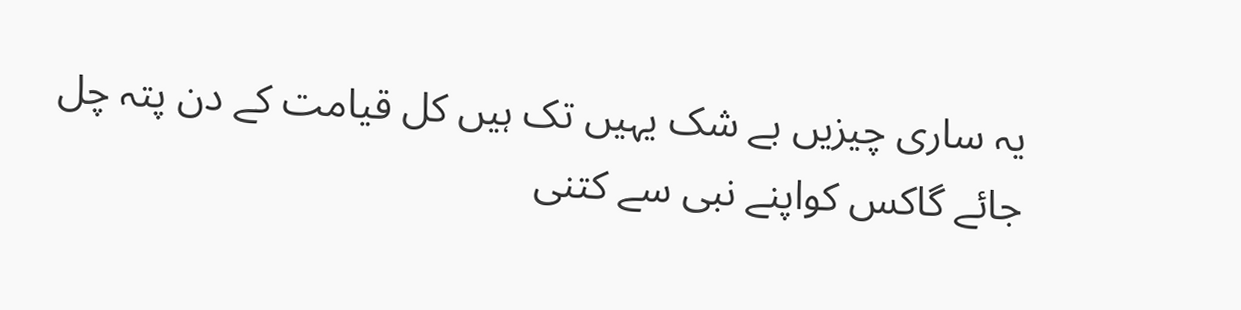یہ ساری چیزیں بے شک یہیں تک ہیں کل قیامت کے دن پتہ چل جائے گاکس کواپنے نبی سے کتنی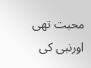محبت تھی اورنبی کی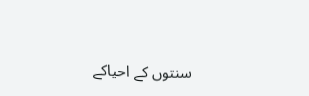سنتوں کے احیاکے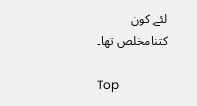لئے کون کتنامخلص تھا۔

Top